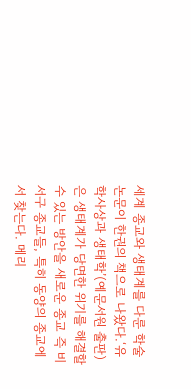세계 종교와 생태계를 다룬 학술논문이 한권의 책으로 나왔다.‘유학사상과 생태학’(예문서원 출판)은 생태계가 당면한 위기를 해결할 수 있는 방안을 새로운 종교 즉 비서구 종교들, 특히 동양의 종교에서 찾는다. 메리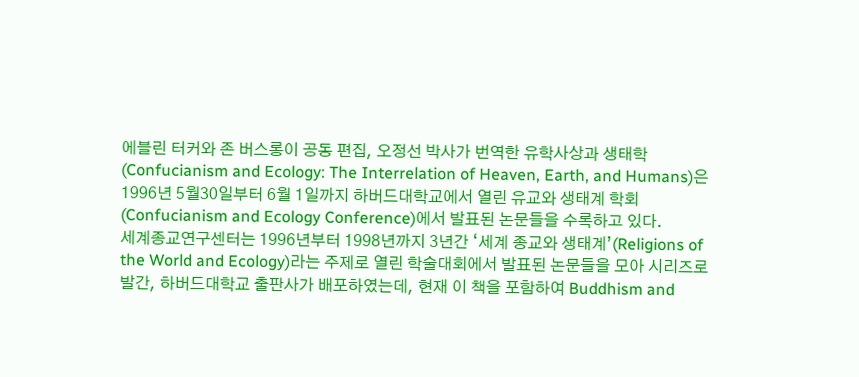에블린 터커와 존 버스롱이 공동 편집, 오정선 박사가 번역한 유학사상과 생태학(Confucianism and Ecology: The Interrelation of Heaven, Earth, and Humans)은 1996년 5월30일부터 6월 1일까지 하버드대학교에서 열린 유교와 생태계 학회(Confucianism and Ecology Conference)에서 발표된 논문들을 수록하고 있다.
세계종교연구센터는 1996년부터 1998년까지 3년간 ‘세계 종교와 생태계’(Religions of the World and Ecology)라는 주제로 열린 학술대회에서 발표된 논문들을 모아 시리즈로 발간, 하버드대학교 출판사가 배포하였는데, 현재 이 책을 포함하여 Buddhism and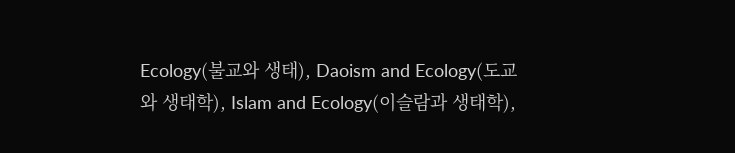Ecology(불교와 생태), Daoism and Ecology(도교와 생태학), Islam and Ecology(이슬람과 생태학),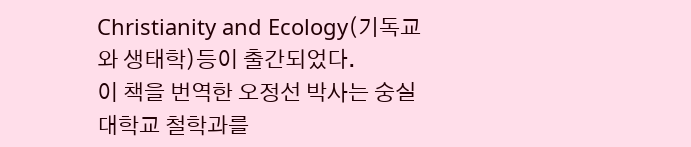Christianity and Ecology(기독교와 생태학)등이 출간되었다.
이 책을 번역한 오정선 박사는 숭실대학교 철학과를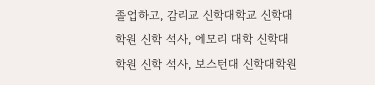졸업하고, 감리교 신학대학교 신학대학원 신학 석사, 에모리 대학 신학대학원 신학 석사, 보스턴대 신학대학원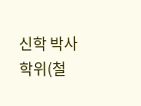신학 박사 학위(철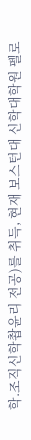학.조직신학촵윤리 전공)를 취득, 현재 보스턴대 신학대학원 펠로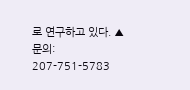로 연구하고 있다. ▲문의: 207-751-5783